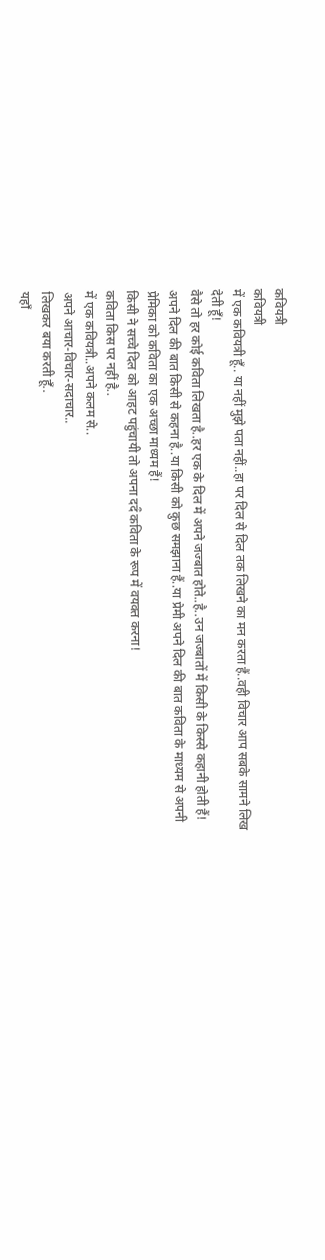कवियत्री
कवियत्री
में एक कवियत्री हूँ.. या नहीं मुझे पता नहीं..हा पर दिल से दिल तक लिखने का मन करता हैं..वही विचार आप सबके सामने लिख देती हूँ!
वैसे तो हर कोई कविता लिखता है..हर एक के दिल में अपने जज्बात होते..है..उन जज्बातों में किसी के किस्से कहानी होती हैं!
अपने दिल की बात किसी से कहना है..या किसी को कुछ समझाना हैं..या प्रेमी अपने दिल की बात कविता के माध्यम से अपनी प्रेमिका को कविता का एक अच्छा माध्यम हैं!
किसी ने सच्चे दिल को आहट पहुंचायी तो अपना ददऀ कविता के रूप में वयक्त करना!
कविता किस पर नहीं है..
में एक कवियत्री..अपने कलम से..
अपने आचार-विचार-सदाचार..
लिखकर बया करती हूँ..
यहाँ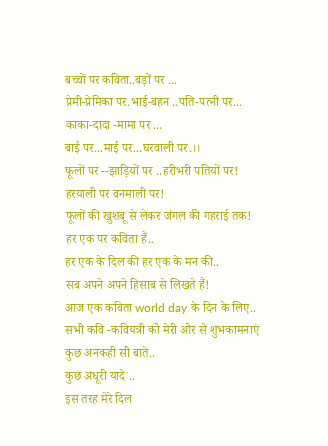बच्चों पर कविता..बड़ों पर ...
प्रेमी-प्रेमिका पर.भाई-बहन ..पति-पत्नी पर...
काका-दादा -मामा पर ...
बाई पर...माई पर...घरवाली पर.।।
फूलों पर --झाड़ियों पर ..हरीभरी पतियों पर!
हरयाली पर वनमाली पर!
फूलों की खुशबू से लेकर जंगल की गहराई तक!
हर एक पर कविता हैं..
हर एक के दिल की हर एक के मन की..
सब अपने अपने हिसाब से लिखते हैं!
आज एक कविता world day के दिन के लिए..
सभी कवि -कवियत्री को मेरी ओर से शुभकामनाएं
कुछ अनकही सी बाते..
कुछ अधूरी यादेॱ..
इस तरह मेरे दिल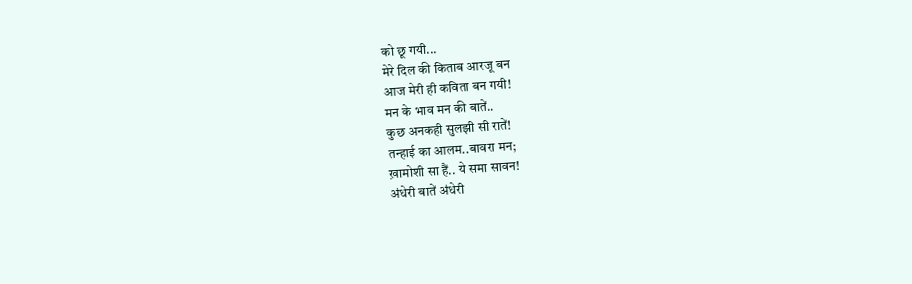को छू गयी...
मेरे दिल की किताब आरजू बन
आज मेरी ही कविता बन गयी!
मन के भाव मन की बातें..
कुछ अनकही सुलझी सी रातें!
तन्हाई का आलम..बावरा मन;
ख़ामोशी सा हैं.. ये समा सावन!
अंधेरी बातें अंधेरी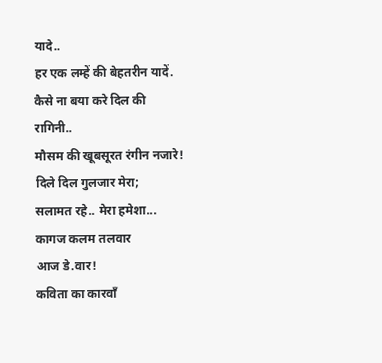यादे..
हर एक लम्हें की बेहतरीन यादें.
कैसे ना बया करे दिल की रागिनी..
मौसम की खूबसूरत रंगीन नजारे!
दिले दिल गुलजार मेरा;
सलामत रहे.. मेरा हमेशा...
कागज कलम तलवार
आज डे.वार!
कविता का कारवाँ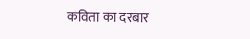कविता का दरबार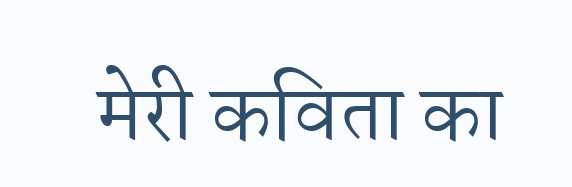मेरी कविता का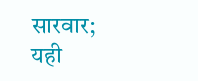सारवार;
यही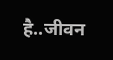है..जीवन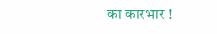का कारभार !